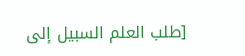[طلب العلم السبيل إلى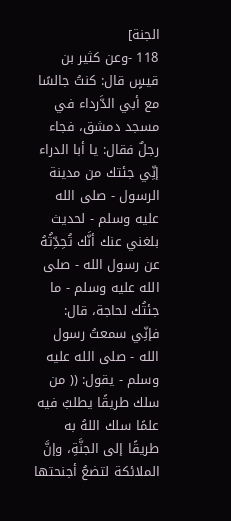الجنة]
118 -وعن كثير بن قيسٍ قال: كنتُ جالسًا مع أبي الدَّرداء في مسجد دمشق، فجاء رجلٌ فقال: يا أبا الدراء إنِّي جئتك من مدينة الرسول - صلى الله عليه وسلم - لحديث بلغني عنك أنَّك تُحِدِّثُهُ عن رسول الله - صلى الله عليه وسلم - ما جئتُك لحاجة، قال: فإنِّي سمعتُ رسول الله - صلى الله عليه وسلم - يقول: (( من سلك طريقًا يطلبُ فيه علمًا سلك اللهُ به طريقًا إلى الجنَّةِ، وإنَّ الملائكة لتضعُ أجنحتها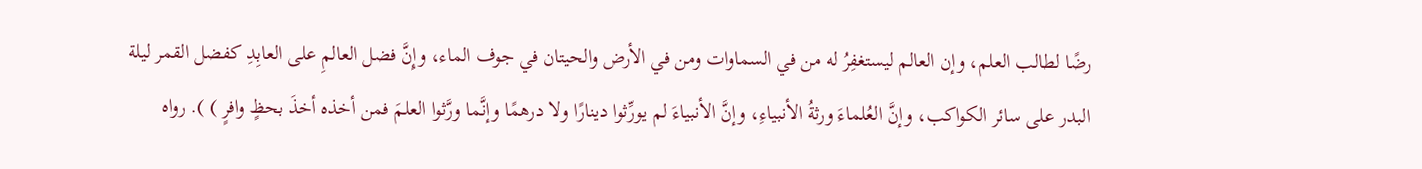رضًا لطالب العلم، وإن العالم ليستغفِرُ له من في السماوات ومن في الأرض والحيتان في جوف الماء، وإِنَّ فضل العالمِ على العابِدِ كفضل القمر ليلة البدر على سائر الكواكب، وإنَّ العُلماءَ ورثةُ الأنبياءِ، وإنَّ الأنبياءَ لم يورِّثوا دينارًا ولا درهمًا وإنَّما ورَّثوا العلمَ فمن أخذه أخذَ بحظٍ وافرٍ ) ). رواه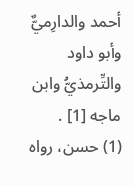أحمد والدارِميٌّ وأبو داود والتِّرمذيُّ وابن ماجه [1] .
(1) حسن، رواه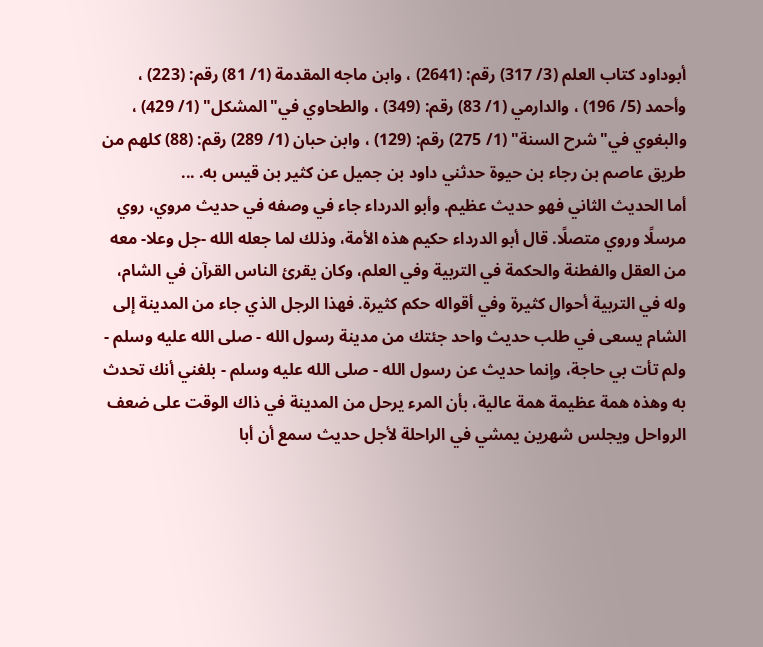أبوداود كتاب العلم (3/ 317) رقم: (2641) ، وابن ماجه المقدمة (1/ 81) رقم: (223) ، وأحمد (5/ 196) ، والدارمي (1/ 83) رقم: (349) ، والطحاوي في"المشكل" (1/ 429) ، والبغوي في"شرح السنة" (1/ 275) رقم: (129) ، وابن حبان (1/ 289) رقم: (88) كلهم من طريق عاصم بن رجاء بن حيوة حدثني داود بن جميل عن كثير بن قيس به. ...
أما الحديث الثاني فهو حديث عظيم. وأبو الدرداء جاء في وصفه في حديث مروي، روي مرسلًا وروي متصلًا. قال أبو الدرداء حكيم هذه الأمة، وذلك لما جعله الله -جل وعلا- معه من العقل والفطنة والحكمة في التربية وفي العلم، وكان يقرئ الناس القرآن في الشام، وله في التربية أحوال كثيرة وفي أقواله حكم كثيرة. فهذا الرجل الذي جاء من المدينة إلى الشام يسعى في طلب حديث واحد جئتك من مدينة رسول الله - صلى الله عليه وسلم - ولم تأت بي حاجة، وإنما حديث عن رسول الله - صلى الله عليه وسلم - بلغني أنك تحدث به وهذه همة عظيمة همة عالية، بأن المرء يرحل من المدينة في ذاك الوقت على ضعف الرواحل ويجلس شهرين يمشي في الراحلة لأجل حديث سمع أن أبا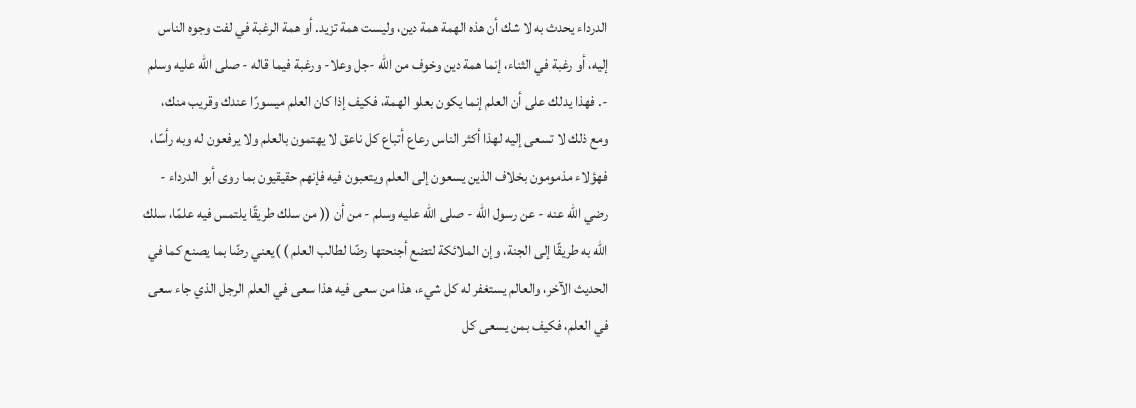الدرداء يحدث به لا شك أن هذه الهمة همة دين، وليست همة تزيد. أو همة الرغبة في لفت وجوه الناس إليه، أو رغبة في الثناء، إنما همة دين وخوف من الله -جل وعلا- ورغبة فيما قاله - صلى الله عليه وسلم -. فهذا يدلك على أن العلم إنما يكون بعلو الهمة، فكيف إذا كان العلم ميسورًا عندك وقريب منك، ومع ذلك لا تسعى إليه لهذا أكثر الناس رعاع أتباع كل ناعق لا يهتمون بالعلم ولا يرفعون له وبه رأسًا، فهؤلاء مذمومون بخلاف الذين يسعون إلى العلم ويتعبون فيه فإنهم حقيقيون بما روى أبو الدرداء - رضي الله عنه - عن رسول الله - صلى الله عليه وسلم - من أن (( من سلك طريقًا يلتمس فيه علمًا، سلك الله به طريقًا إلى الجنة، وإن الملائكة لتضع أجنحتها رضًا لطالب العلم ) )يعني رضًا بما يصنع كما في الحديث الآخر، والعالم يستغفر له كل شيء، هذا من سعى فيه هذا سعى في العلم الرجل الذي جاء سعى في العلم، فكيف بمن يسعى كل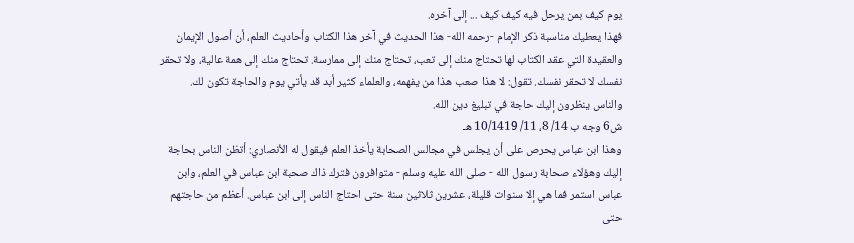يوم كيف بمن يرحل فيه كيف كيف ... إلى آخره.
فهذا يعطيك مناسبة ذكر الإمام -رحمه الله- هذا الحديث في آخر هذا الكتاب وأحاديث العلم، أن أصول الإيمان والعقيدة التي عقد الكتاب لها تحتاج منك إلى تعب، تحتاج منك إلى ممارسة. تحتاج منك إلى همة عالية، ولا تحقر نفسك لا تحقر نفسك. تقول: لا هذا صعب هذا من يفهمه، والعلماء كثير أبد قد يأتي يوم والحاجة تكون لك. والناس ينظرون إليك حاجة في تبليغ دين الله.
ش6 وجه ب 14/ 8، 11/ 10/1419 هـ
وهذا ابن عباس يحرص على أن يجلس في مجالس الصحابة يأخذ العلم فيقول له الأنصاري: أتظن الناس بحاجة إليك وهؤلاء صحابة رسول الله - صلى الله عليه وسلم - متوافرون فترك ذاك صحبة ابن عباس في العلم، وابن عباس استمر فما هي إلا سنوات قليلة، عشرين ثلاثين سنة حتى احتاج الناس إلى ابن عباس. أعظم من حاجتهم حتى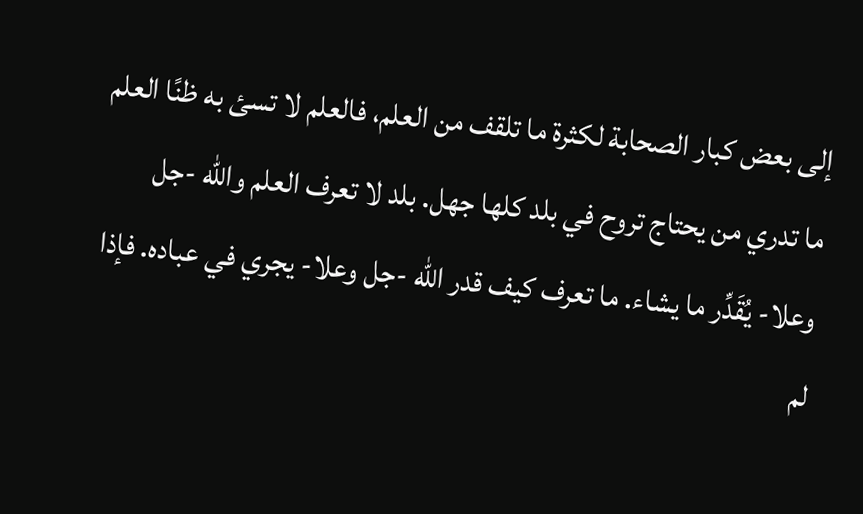إلى بعض كبار الصحابة لكثرة ما تلقف من العلم، فالعلم لا تسئ به ظنًا العلم ما تدري من يحتاج تروح في بلد كلها جهل. بلد لا تعرف العلم والله -جل وعلا- يُقَدِّر ما يشاء. ما تعرف كيف قدر الله -جل وعلا- يجري في عباده. فإذا لم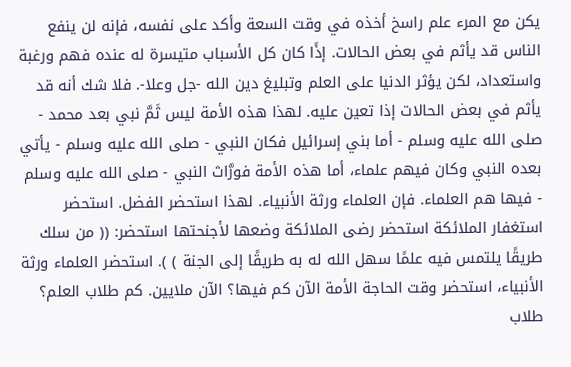يكن مع المرء علم راسخ أخذه في وقت السعة وأكد على نفسه، فإنه لن ينفع الناس قد يأثم في بعض الحالات. إذًا كان كل الأسباب متيسرة له عنده فهم ورغبة واستعداد، لكن يؤثر الدنيا على العلم وتبليغ دين الله -جل وعلا-. فلا شك أنه قد يأثم في بعض الحالات إذا تعين عليه. لهذا هذه الأمة ليس ثَمَّ نبي بعد محمد - صلى الله عليه وسلم - أما بني إسرائيل فكان النبي - صلى الله عليه وسلم - يأتي بعده النبي وكان فيهم علماء، أما هذه الأمة فورَّاث النبي - صلى الله عليه وسلم - فيها هم العلماء. فإن العلماء ورثة الأنبياء. لهذا استحضر الفضل. استحضر استغفار الملائكة استحضر رضى الملائكة وضعها لأجنحتها استحضر: (( من سلك طريقًا يلتمس فيه علمًا سهل الله له به طريقًا إلى الجنة ) ). استحضر العلماء ورثة الأنبياء، استحضر وقت الحاجة الأمة الآن كم فيها؟ الآن ملايين. كم طلاب العلم؟ طلاب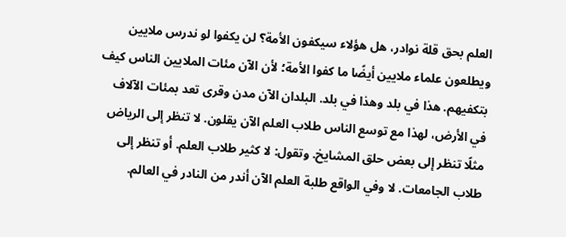العلم بحق قلة نوادر، هل هؤلاء سيكفون الأمة؟ لن يكفوا لو ندرس ملايين ويطلعون علماء ملايين أيضًا ما كفوا الأمة؛ لأن الآن مئات الملايين الناس كيف بتكفيهم. هذا في بلد وهذا في بلد. البلدان الآن مدن وقرى تعد بمئات الآلاف في الأرض، لهذا مع توسع الناس طلاب العلم الآن يقلون. لا تنظر إلى الرياض مثلًا تنظر إلى بعض حلق المشايخ. وتقول: لا كثير طلاب العلم. أو تنظر إلى طلاب الجامعات. لا وفي الواقع طلبة العلم الآن أندر من النادر في العالم.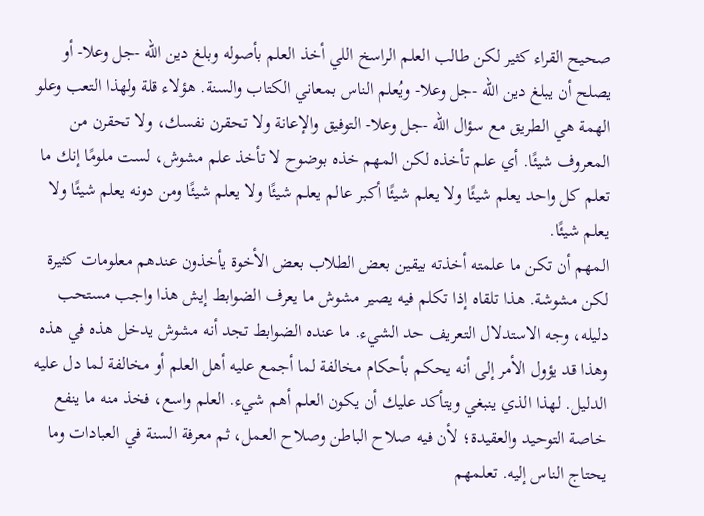صحيح القراء كثير لكن طالب العلم الراسخ اللي أخذ العلم بأصوله وبلغ دين الله -جل وعلا- أو يصلح أن يبلغ دين الله -جل وعلا- ويُعلم الناس بمعاني الكتاب والسنة. هؤلاء قلة ولهذا التعب وعلو الهمة هي الطريق مع سؤال الله -جل وعلا- التوفيق والإعانة ولا تحقرن نفسك، ولا تحقرن من المعروف شيئًا. أي علم تأخذه لكن المهم خذه بوضوح لا تأخذ علم مشوش، لست ملومًا إنك ما تعلم كل واحد يعلم شيئًا ولا يعلم شيئًا أكبر عالم يعلم شيئًا ولا يعلم شيئًا ومن دونه يعلم شيئًا ولا يعلم شيئًا.
المهم أن تكن ما علمته أخذته بيقين بعض الطلاب بعض الأخوة يأخذون عندهم معلومات كثيرة لكن مشوشة. هذا تلقاه إذا تكلم فيه يصير مشوش ما يعرف الضوابط إيش هذا واجب مستحب دليله، وجه الاستدلال التعريف حد الشيء. ما عنده الضوابط تجد أنه مشوش يدخل هذه في هذه وهذا قد يؤول الأمر إلى أنه يحكم بأحكام مخالفة لما أجمع عليه أهل العلم أو مخالفة لما دل عليه الدليل. لهذا الذي ينبغي ويتأكد عليك أن يكون العلم أهم شيء. العلم واسع، فخذ منه ما ينفع خاصة التوحيد والعقيدة؛ لأن فيه صلاح الباطن وصلاح العمل، ثم معرفة السنة في العبادات وما يحتاج الناس إليه. تعلمهم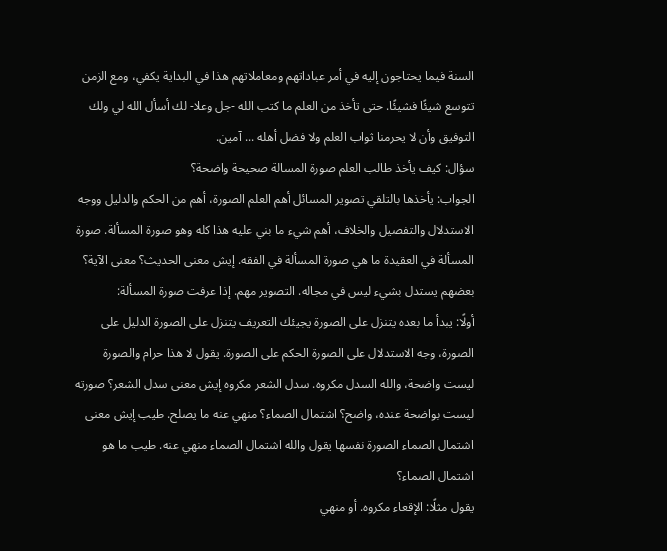السنة فيما يحتاجون إليه في أمر عباداتهم ومعاملاتهم هذا في البداية يكفي، ومع الزمن تتوسع شيئًا فشيئًا. حتى تأخذ من العلم ما كتب الله -جل وعلا- لك أسأل الله لي ولك التوفيق وأن لا يحرمنا ثواب العلم ولا فضل أهله ... آمين.
سؤال: كيف يأخذ طالب العلم صورة المسالة صحيحة واضحة؟
الجواب: يأخذها بالتلقي تصوير المسائل أهم العلم الصورة، أهم من الحكم والدليل ووجه الاستدلال والتفصيل والخلاف، أهم شيء ما بني عليه هذا كله وهو صورة المسألة. صورة المسألة في العقيدة ما هي صورة المسألة في الفقه. إيش معنى الحديث؟ معنى الآية؟ بعضهم يستدل بشيء ليس في مجاله. التصوير مهم. إذا عرفت صورة المسألة:
أولًا: يبدأ ما بعده يتنزل على الصورة يجيئك التعريف يتنزل على الصورة الدليل على الصورة، وجه الاستدلال على الصورة الحكم على الصورة. يقول لا هذا حرام والصورة ليست واضحة، والله السدل مكروه. سدل الشعر مكروه إيش معنى سدل الشعر؟ صورته ليست بواضحة عنده، واضح؟ اشتمال الصماء؟ منهي عنه ما يصلح. طيب إيش معنى اشتمال الصماء الصورة نفسها يقول والله اشتمال الصماء منهي عنه. طيب ما هو اشتمال الصماء؟
يقول مثلًا: الإقعاء مكروه. أو منهي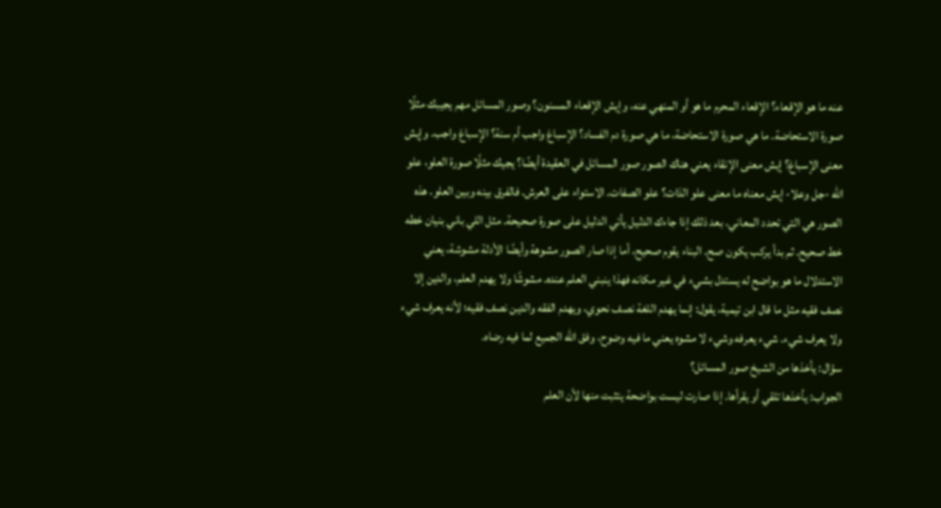عنه ما هو الإقعاء؟ الإقعاء المحرم ما هو أو المنهي عنه، وإيش الإقعاء المسنون؟ وصور المسائل مهم يجيبك مثلًا صورة الاستحاضة. ما هي صورة الاستحاضة، ما هي صورة دم الفساد؟ الإسباغ واجب أم سنة؟ الإسباغ واجب. وإيش معنى الإسباغ؟ إيش معنى الإنقاء يعني هناك الصور صور المسائل في العقيدة أيضًا؟ يجيك مثلًا صورة العلو، علو الله -جل وعلا- إيش معناه ما معنى علو الذات؟ علو الصفات. الاستواء على العرش. فالفرق بينه وبين العلو. هذه الصور هي التي تحدد المعاني. بعد ذلك إذا جاءك الدليل يأتي الدليل على صورة صحيحة. مثل اللي باني بنيان خطه خط صحيح. ثم بدأ يركب يكون صح. البناء يقوم صحيح، أما إذا صار الصور مشوهة وأيضًا الأدلة مشوشة، يعني الاستدلال ما هو بواضح له يستدل بشيء في غير مكانه فهذا ينبني العلم عنده. مشوشًا ولا يهدم العلم، والدين إلا نصف فقيه مثل ما قال ابن تيمية، يقول: إنما يهدم اللغة نصف نحوي، ويهدم الفقه والدين نصف فقيه؛ لأنه يعرف شيء ولا يعرف شيء. شيء يعرفه وشيء لا مشوه يعني ما فيه وضوح، وفق الله الجميع لما فيه رضاه.
سؤال: يأخذها من الشيخ صور المسائل؟
الجواب: يأخذها تلقي أو يقرأها. إذا صارت ليست بواضحة يتثبت منها لأن العلم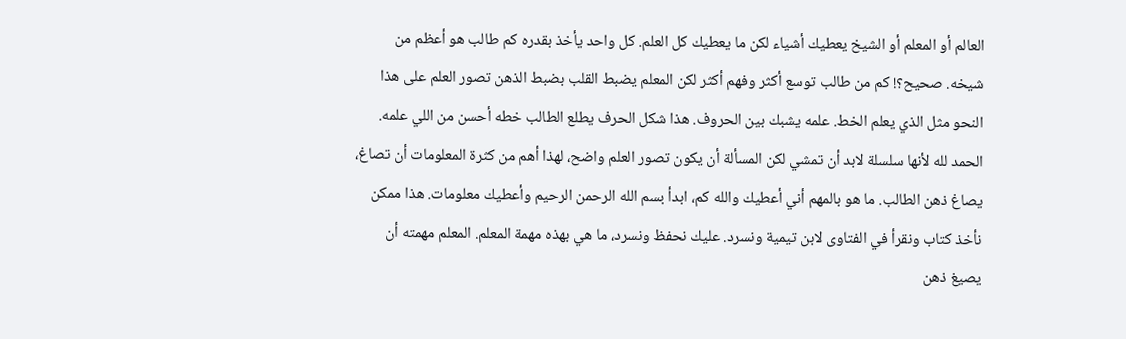العالم أو المعلم أو الشيخ يعطيك أشياء لكن ما يعطيك كل العلم. كل واحد يأخذ بقدره كم طالب هو أعظم من شيخه. صحيح؟! كم من طالب توسع أكثر وفهم أكثر لكن المعلم يضبط القلب بضبط الذهن تصور العلم على هذا النحو مثل الذي يعلم الخط. علمه يشبك بين الحروف. هذا شكل الحرف يطلع الطالب خطه أحسن من اللي علمه. الحمد لله لأنها سلسلة لابد أن تمشي لكن المسألة أن يكون تصور العلم واضح، لهذا أهم من كثرة المعلومات أن تصاغ، يصاغ ذهن الطالب. ما هو بالمهم أني أعطيك والله كم، ابدأ بسم الله الرحمن الرحيم وأعطيك معلومات. هذا ممكن نأخذ كتاب ونقرأ في الفتاوى لابن تيمية ونسرد. عليك نحفظ ونسرد، ما هي بهذه مهمة المعلم. المعلم مهمته أن يصيغ ذهن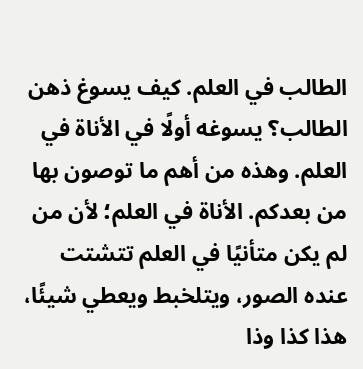الطالب في العلم. كيف يسوغ ذهن الطالب؟ يسوغه أولًا في الأناة في العلم. وهذه من أهم ما توصون بها من بعدكم. الأناة في العلم؛ لأن من لم يكن متأنيًا في العلم تتشتت عنده الصور، ويتلخبط ويعطي شيئًا، هذا كذا وذا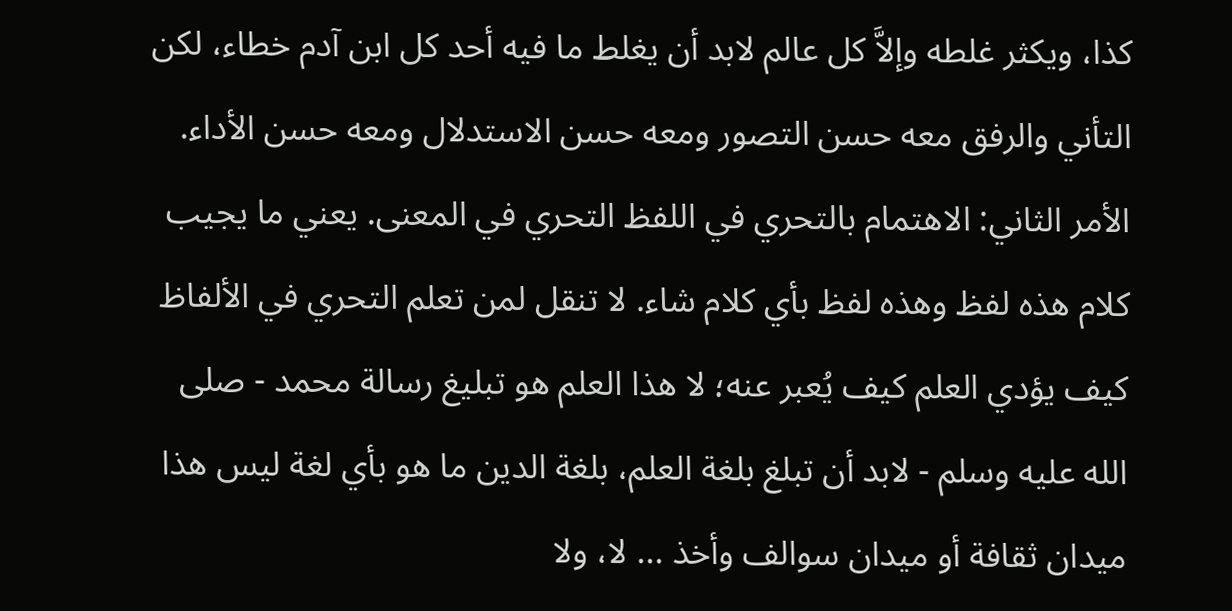كذا، ويكثر غلطه وإلاَّ كل عالم لابد أن يغلط ما فيه أحد كل ابن آدم خطاء، لكن التأني والرفق معه حسن التصور ومعه حسن الاستدلال ومعه حسن الأداء.
الأمر الثاني: الاهتمام بالتحري في اللفظ التحري في المعنى. يعني ما يجيب كلام هذه لفظ وهذه لفظ بأي كلام شاء. لا تنقل لمن تعلم التحري في الألفاظ كيف يؤدي العلم كيف يُعبر عنه؛ لا هذا العلم هو تبليغ رسالة محمد - صلى الله عليه وسلم - لابد أن تبلغ بلغة العلم، بلغة الدين ما هو بأي لغة ليس هذا ميدان ثقافة أو ميدان سوالف وأخذ ... لا، ولا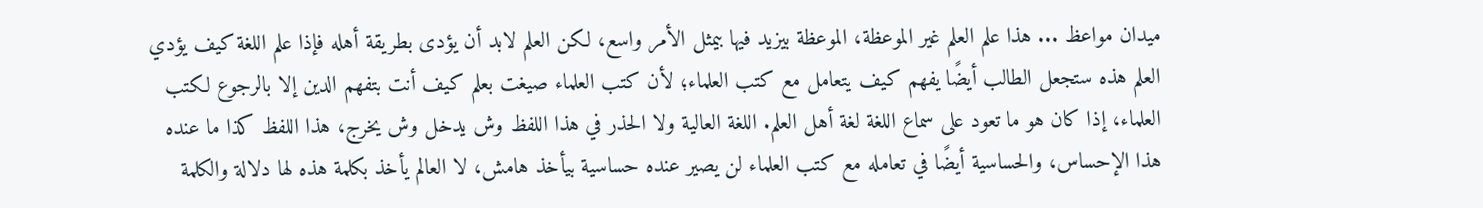ميدان مواعظ ... هذا علم العلم غير الموعظة، الموعظة بيزيد فيها بيمثل الأمر واسع، لكن العلم لابد أن يؤدى بطريقة أهله فإذا علم اللغة كيف يؤدي العلم هذه ستجعل الطالب أيضًا يفهم كيف يتعامل مع كتب العلماء؛ لأن كتب العلماء صيغت بعلم كيف أنت بتفهم الدين إلا بالرجوع لكتب العلماء، إذا كان هو ما تعود على سماع اللغة لغة أهل العلم. اللغة العالية ولا الحذر في هذا اللفظ وش يدخل وش يخرج، هذا اللفظ كذا ما عنده هذا الإحساس، والحساسية أيضًا في تعامله مع كتب العلماء لن يصير عنده حساسية بيأخذ هامش، لا العالم يأخذ بكلمة هذه لها دلالة والكلمة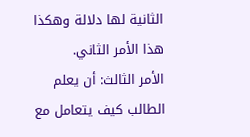الثانية لها دلالة وهكذا هذا الأمر الثاني.
الأمر الثالث: أن يعلم الطالب كيف يتعامل مع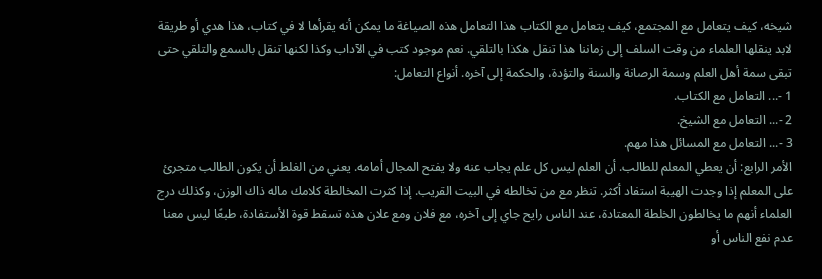شيخه، كيف يتعامل مع المجتمع، كيف يتعامل مع الكتاب هذا التعامل هذه الصياغة ما يمكن أنه يقرأها لا في كتاب، هذا هدي أو طريقة لابد ينقلها العلماء من وقت السلف إلى زماننا هذا تنقل هكذا بالتلقي. نعم موجود كتب في الآداب وكذا لكنها تنقل بالسمع والتلقي حتى تبقى سمة أهل العلم وسمة الرصانة والسنة والتؤدة، والحكمة إلى آخره. أنواع التعامل:
1 -... التعامل مع الكتاب.
2 -... التعامل مع الشيخ.
3 -... التعامل مع المسائل هذا مهم.
الأمر الرابع: أن يعطي المعلم للطالب. أن العلم ليس كل علم يجاب عنه ولا يفتح المجال أمامه. يعني من الغلط أن يكون الطالب متجرئ على المعلم إذا وجدت الهيبة استفاد أكثر. تنظر مع من تخالطه في البيت القريب. إذا كثرت المخالطة كلامك ماله ذاك الوزن، وكذلك درج العلماء أنهم ما يخالطون الخلطة المعتادة، عند الناس رايح جاي إلى آخره، مع فلان ومع علان هذه تسقط قوة الأستفادة، طبعًا ليس معنا عدم نفع الناس أو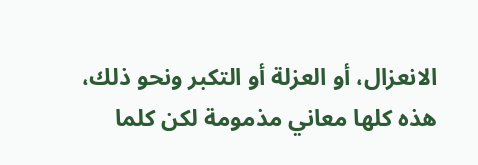الانعزال، أو العزلة أو التكبر ونحو ذلك، هذه كلها معاني مذمومة لكن كلما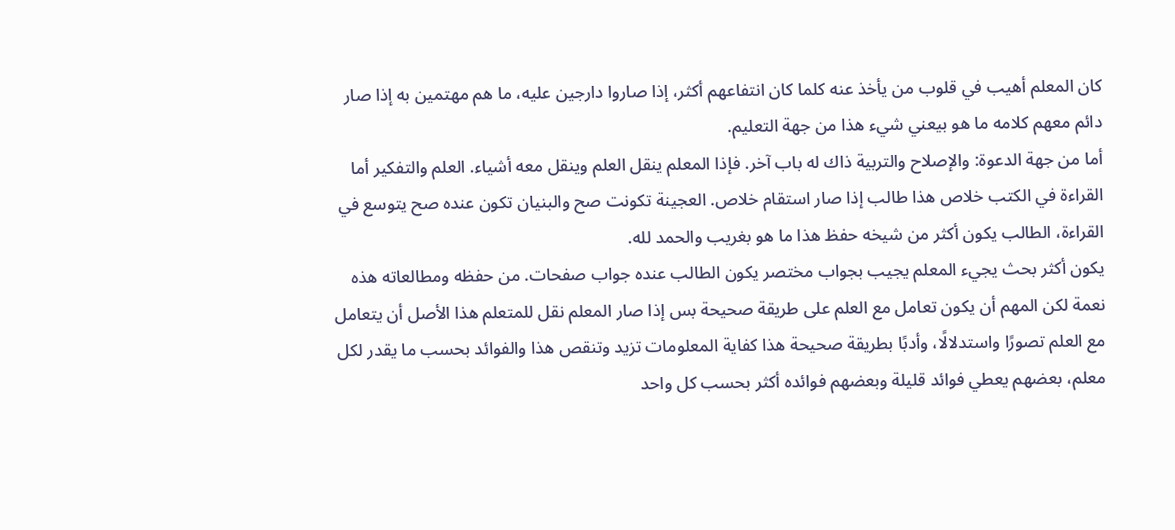كان المعلم أهيب في قلوب من يأخذ عنه كلما كان انتفاعهم أكثر، إذا صاروا دارجين عليه، ما هم مهتمين به إذا صار دائم معهم كلامه ما هو بيعني شيء هذا من جهة التعليم.
أما من جهة الدعوة: والإصلاح والتربية ذاك له باب آخر. فإذا المعلم ينقل العلم وينقل معه أشياء. العلم والتفكير أما القراءة في الكتب خلاص هذا طالب إذا صار استقام خلاص. العجينة تكونت صح والبنيان تكون عنده صح يتوسع في القراءة، الطالب يكون أكثر من شيخه حفظ هذا ما هو بغريب والحمد لله.
يكون أكثر بحث يجيء المعلم يجيب بجواب مختصر يكون الطالب عنده جواب صفحات. من حفظه ومطالعاته هذه نعمة لكن المهم أن يكون تعامل مع العلم على طريقة صحيحة بس إذا صار المعلم نقل للمتعلم هذا الأصل أن يتعامل مع العلم تصورًا واستدلالًا، وأدبًا بطريقة صحيحة هذا كفاية المعلومات تزيد وتنقص هذا والفوائد بحسب ما يقدر لكل معلم، بعضهم يعطي فوائد قليلة وبعضهم فوائده أكثر بحسب كل واحد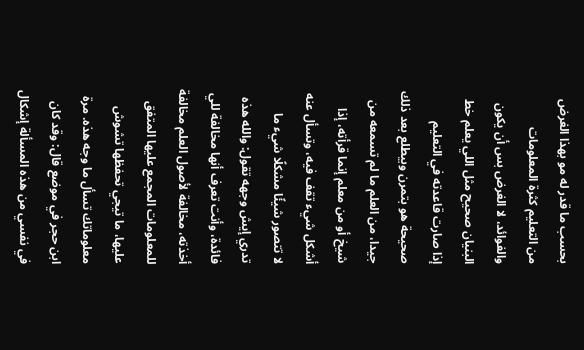بحسب ما قدر له مو بهذا الغرض من التعليم كثرة المعلومات والفوائد، لا الغرض بس أن يكون البنيان صحيح مثل اللي يعلم خط إذا صارت قاعدته في التعليم صحيحة هو بتمرن وبيطلع بعد ذلك جيدا، من العلم ما لم تسمعه من شيخ أو من معلم إنما قرأته، إذا أشكل شيء تقف فيه، وتسأل عنه لا تتصور شيئًا مشكلًا شيء ما تدري إيش وجهه تقول: والله هذه فائدة، وأنت تعرف أنها مخالفة للي أخذته، مخالفة لأصول العلم مخالفة للمعلومات المجمع عليها المتفق عليها، ما تيجي تحفظها تشوش معلوماتك تسأل ما وجه هذه. مرة ابن حجر في موضع قال: وقد كان في نفسي من هذه المسألة إشكال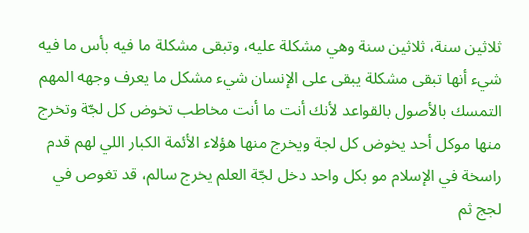ثلاثين سنة، ثلاثين سنة وهي مشكلة عليه، وتبقى مشكلة ما فيه بأس ما فيه شيء أنها تبقى مشكلة يبقى على الإنسان شيء مشكل ما يعرف وجهه المهم التمسك بالأصول بالقواعد لأنك أنت ما أنت مخاطب تخوض كل لجّة وتخرج منها موكل أحد يخوض كل لجة ويخرج منها هؤلاء الأئمة الكبار اللي لهم قدم راسخة في الإسلام مو بكل واحد دخل لجّة العلم يخرج سالم، قد تغوص في لجج ثم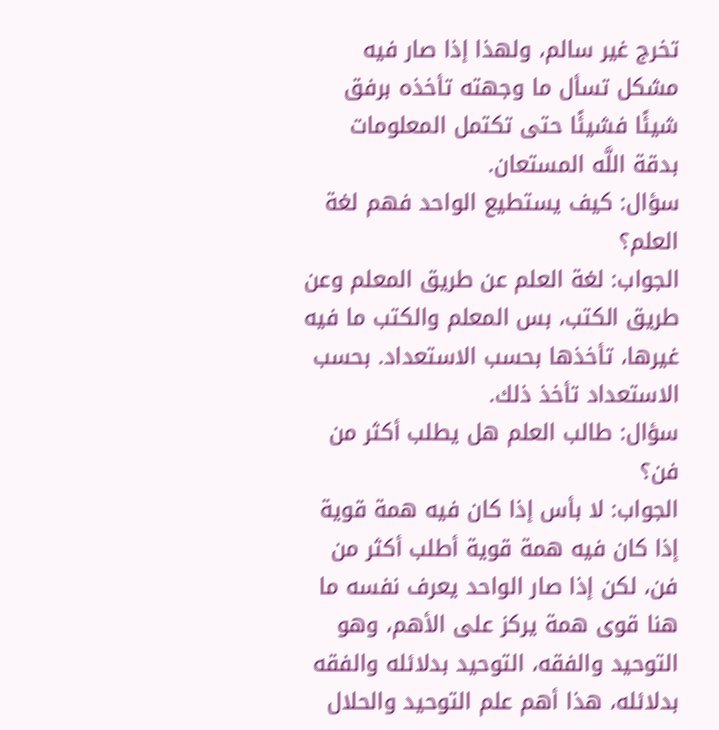تخرج غير سالم، ولهذا إذا صار فيه مشكل تسأل ما وجهته تأخذه برفق شيئًا فشيئًا حتى تكتمل المعلومات بدقة اللَّه المستعان.
سؤال: كيف يستطيع الواحد فهم لغة العلم؟
الجواب: لغة العلم عن طريق المعلم وعن طريق الكتب، بس المعلم والكتب ما فيه غيرها، تأخذها بحسب الاستعداد. بحسب الاستعداد تأخذ ذلك.
سؤال: طالب العلم هل يطلب أكثر من فن؟
الجواب: لا بأس إذا كان فيه همة قوية إذا كان فيه همة قوية أطلب أكثر من فن، لكن إذا صار الواحد يعرف نفسه ما هنا قوى همة يركز على الأهم، وهو التوحيد والفقه، التوحيد بدلائله والفقه بدلائله، هذا أهم علم التوحيد والحلال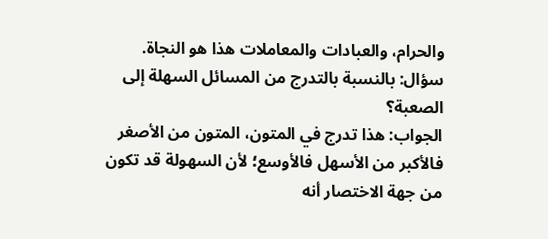والحرام، والعبادات والمعاملات هذا هو النجاة.
سؤال: بالنسبة بالتدرج من المسائل السهلة إلى الصعبة؟
الجواب: هذا تدرج في المتون، المتون من الأصغر فالأكبر من الأسهل فالأوسع؛ لأن السهولة قد تكون من جهة الاختصار أنه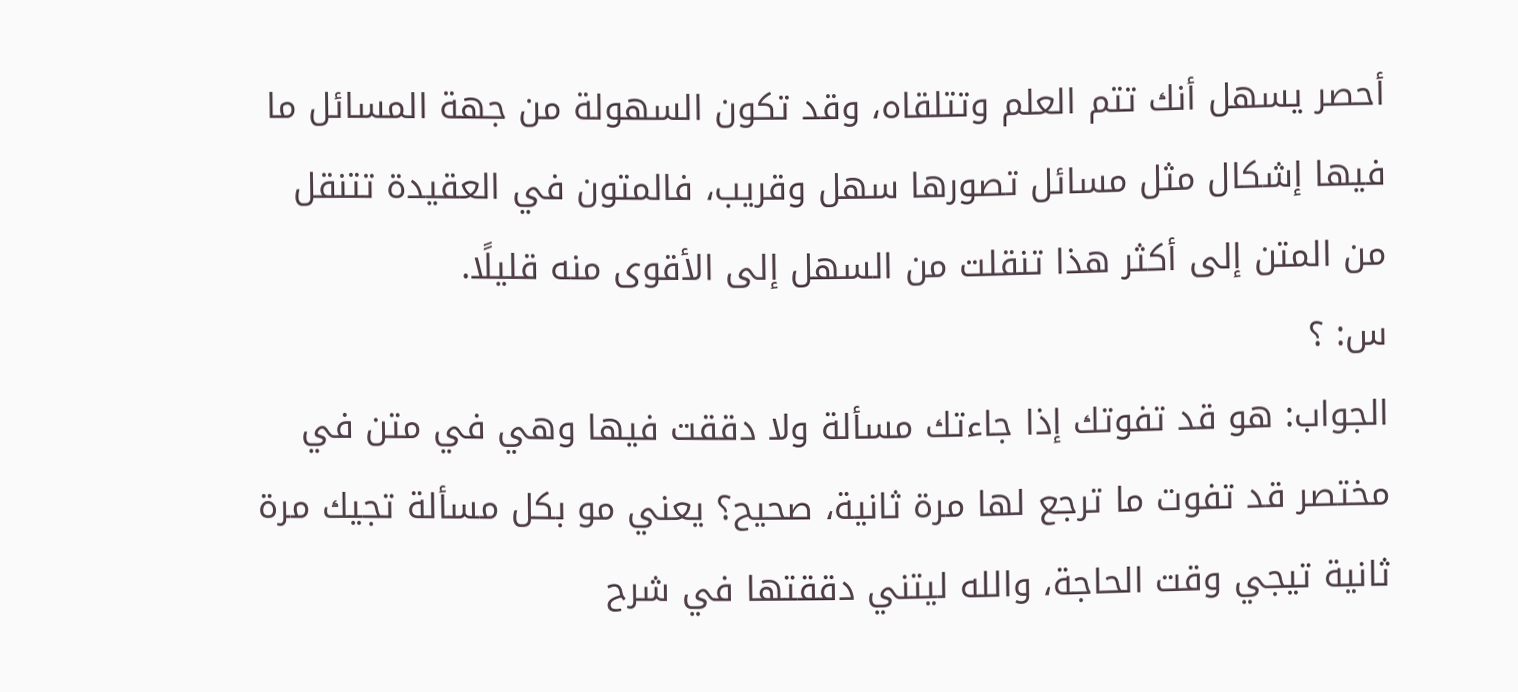أحصر يسهل أنك تتم العلم وتتلقاه، وقد تكون السهولة من جهة المسائل ما فيها إشكال مثل مسائل تصورها سهل وقريب، فالمتون في العقيدة تتنقل من المتن إلى أكثر هذا تنقلت من السهل إلى الأقوى منه قليلًا.
س: ؟
الجواب: هو قد تفوتك إذا جاءتك مسألة ولا دققت فيها وهي في متن في مختصر قد تفوت ما ترجع لها مرة ثانية، صحيح؟ يعني مو بكل مسألة تجيك مرة ثانية تيجي وقت الحاجة، والله ليتني دققتها في شرح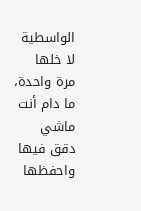الواسطية لا خلها مرة واحدة، ما دام أنت ماشي دقق فيها واحفظها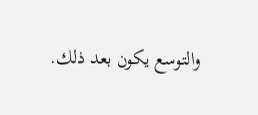والتوسع يكون بعد ذلك.